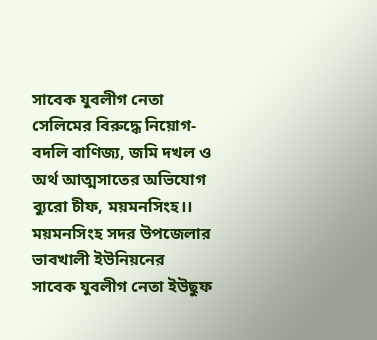সাবেক যুবলীগ নেতা সেলিমের বিরুদ্ধে নিয়োগ-বদলি বাণিজ্য, জমি দখল ও অর্থ আত্মসাতের অভিযোগ
ব্যুরো চীফ, ময়মনসিংহ।।
ময়মনসিংহ সদর উপজেলার ভাবখালী ইউনিয়নের সাবেক যুবলীগ নেতা ইউছুফ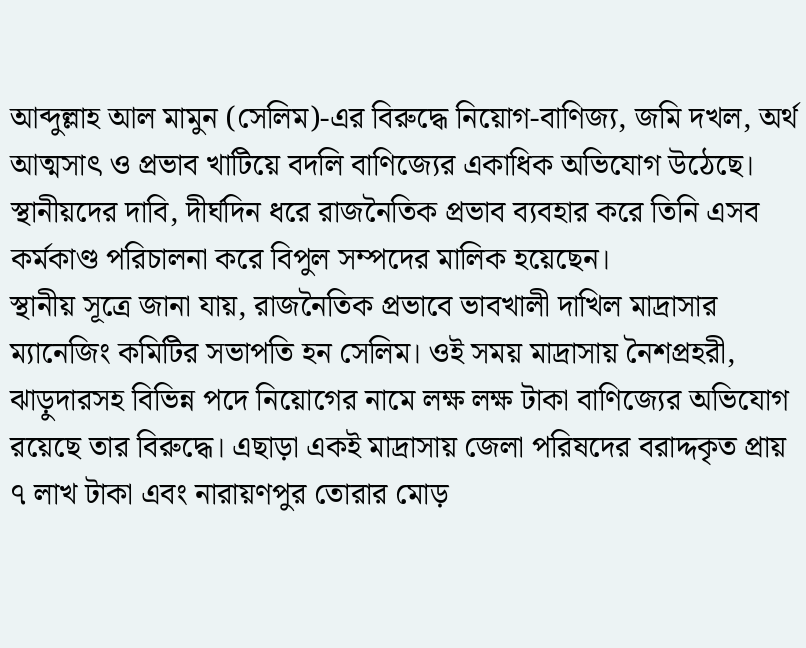আব্দুল্লাহ আল মামুন (সেলিম)-এর বিরুদ্ধে নিয়োগ-বাণিজ্য, জমি দখল, অর্থ আত্মসাৎ ও প্রভাব খাটিয়ে বদলি বাণিজ্যের একাধিক অভিযোগ উঠেছে। স্থানীয়দের দাবি, দীর্ঘদিন ধরে রাজনৈতিক প্রভাব ব্যবহার করে তিনি এসব কর্মকাণ্ড পরিচালনা করে বিপুল সম্পদের মালিক হয়েছেন।
স্থানীয় সূত্রে জানা যায়, রাজনৈতিক প্রভাবে ভাবখালী দাখিল মাদ্রাসার ম্যানেজিং কমিটির সভাপতি হন সেলিম। ওই সময় মাদ্রাসায় নৈশপ্রহরী, ঝাড়ুদারসহ বিভিন্ন পদে নিয়োগের নামে লক্ষ লক্ষ টাকা বাণিজ্যের অভিযোগ রয়েছে তার বিরুদ্ধে। এছাড়া একই মাদ্রাসায় জেলা পরিষদের বরাদ্দকৃত প্রায় ৭ লাখ টাকা এবং নারায়ণপুর তোরার মোড়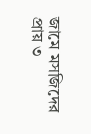জামে মসজিদের প্রায় ৩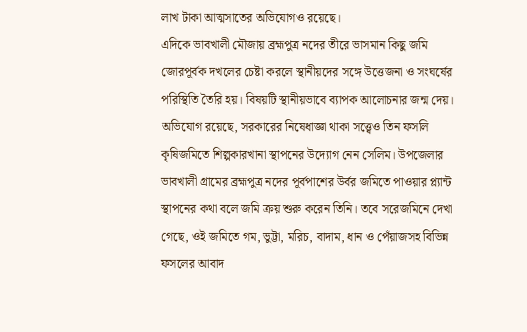লাখ টাকা আত্মসাতের অভিযোগও রয়েছে।
এদিকে ভাবখালী মৌজায় ব্রহ্মপুত্র নদের তীরে ভাসমান কিছু জমি জোরপূর্বক দখলের চেষ্টা করলে স্থানীয়দের সঙ্গে উত্তেজনা ও সংঘর্ষের পরিস্থিতি তৈরি হয়। বিষয়টি স্থানীয়ভাবে ব্যাপক আলোচনার জন্ম দেয়।
অভিযোগ রয়েছে, সরকারের নিষেধাজ্ঞা থাকা সত্ত্বেও তিন ফসলি কৃষিজমিতে শিল্পকারখানা স্থাপনের উদ্যোগ নেন সেলিম। উপজেলার ভাবখালী গ্রামের ব্রহ্মপুত্র নদের পূর্বপাশের উর্বর জমিতে পাওয়ার প্ল্যান্ট স্থাপনের কথা বলে জমি ক্রয় শুরু করেন তিনি। তবে সরেজমিনে দেখা গেছে, ওই জমিতে গম, ভুট্টা, মরিচ, বাদাম, ধান ও পেঁয়াজসহ বিভিন্ন ফসলের আবাদ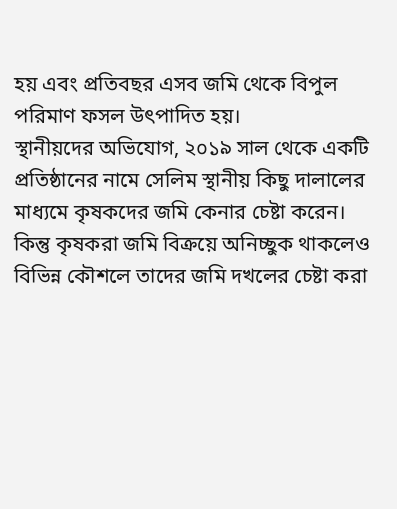হয় এবং প্রতিবছর এসব জমি থেকে বিপুল পরিমাণ ফসল উৎপাদিত হয়।
স্থানীয়দের অভিযোগ, ২০১৯ সাল থেকে একটি প্রতিষ্ঠানের নামে সেলিম স্থানীয় কিছু দালালের মাধ্যমে কৃষকদের জমি কেনার চেষ্টা করেন। কিন্তু কৃষকরা জমি বিক্রয়ে অনিচ্ছুক থাকলেও বিভিন্ন কৌশলে তাদের জমি দখলের চেষ্টা করা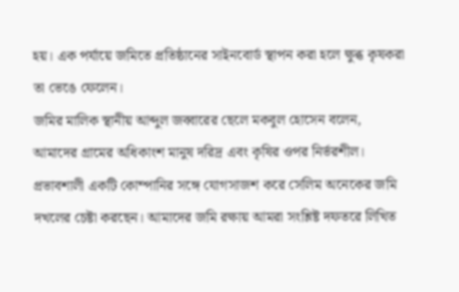হয়। এক পর্যায়ে জমিতে প্রতিষ্ঠানের সাইনবোর্ড স্থাপন করা হলে ক্ষুব্ধ কৃষকরা তা ভেঙে ফেলেন।
জমির মালিক স্থানীয় আব্দুল জব্বারের ছেলে মকবুল হোসেন বলেন, আমাদের গ্রামের অধিকাংশ মানুষ দরিদ্র এবং কৃষির ওপর নির্ভরশীল। প্রভাবশালী একটি কোম্পানির সঙ্গে যোগসাজশ করে সেলিম অনেকের জমি দখলের চেষ্টা করছেন। আমাদের জমি রক্ষায় আমরা সংশ্লিষ্ট দফতরে লিখিত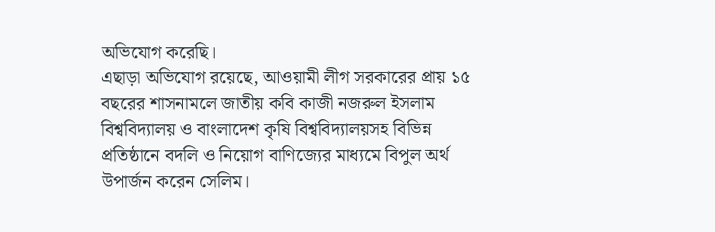অভিযোগ করেছি।
এছাড়া অভিযোগ রয়েছে, আওয়ামী লীগ সরকারের প্রায় ১৫ বছরের শাসনামলে জাতীয় কবি কাজী নজরুল ইসলাম বিশ্ববিদ্যালয় ও বাংলাদেশ কৃষি বিশ্ববিদ্যালয়সহ বিভিন্ন প্রতিষ্ঠানে বদলি ও নিয়োগ বাণিজ্যের মাধ্যমে বিপুল অর্থ উপার্জন করেন সেলিম।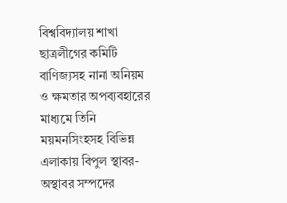বিশ্ববিদ্যালয় শাখা ছাত্রলীগের কমিটি বাণিজ্যসহ নানা অনিয়ম ও ক্ষমতার অপব্যবহারের মাধ্যমে তিনি ময়মনসিংহসহ বিভিন্ন এলাকায় বিপুল স্থাবর-অস্থাবর সম্পদের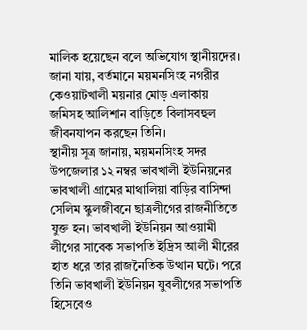মালিক হয়েছেন বলে অভিযোগ স্থানীয়দের।
জানা যায়, বর্তমানে ময়মনসিংহ নগরীর কেওয়াটখালী ময়নার মোড় এলাকায় জমিসহ আলিশান বাড়িতে বিলাসবহুল জীবনযাপন করছেন তিনি।
স্থানীয় সূত্র জানায়, ময়মনসিংহ সদর উপজেলার ১২ নম্বর ভাবখালী ইউনিয়নের ভাবখালী গ্রামের মাথালিয়া বাড়ির বাসিন্দা সেলিম স্কুলজীবনে ছাত্রলীগের রাজনীতিতে যুক্ত হন। ভাবখালী ইউনিয়ন আওয়ামী লীগের সাবেক সভাপতি ইদ্রিস আলী মীরের হাত ধরে তার রাজনৈতিক উত্থান ঘটে। পরে তিনি ভাবখালী ইউনিয়ন যুবলীগের সভাপতি হিসেবেও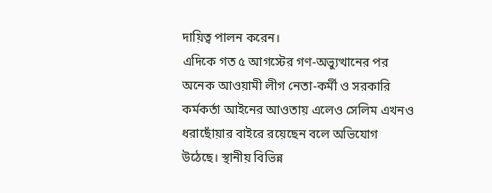দায়িত্ব পালন করেন।
এদিকে গত ৫ আগস্টের গণ-অভ্যুত্থানের পর অনেক আওয়ামী লীগ নেতা-কর্মী ও সরকারি কর্মকর্তা আইনের আওতায় এলেও সেলিম এখনও ধরাছোঁয়ার বাইরে রয়েছেন বলে অভিযোগ উঠেছে। স্থানীয় বিভিন্ন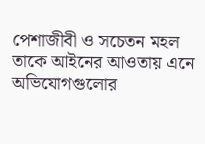পেশাজীবী ও সচেতন মহল তাকে আইনের আওতায় এনে অভিযোগগুলোর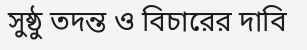সুষ্ঠু তদন্ত ও বিচারের দাবি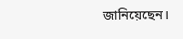জানিয়েছেন।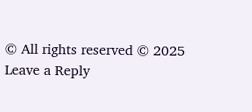© All rights reserved © 2025
Leave a Reply